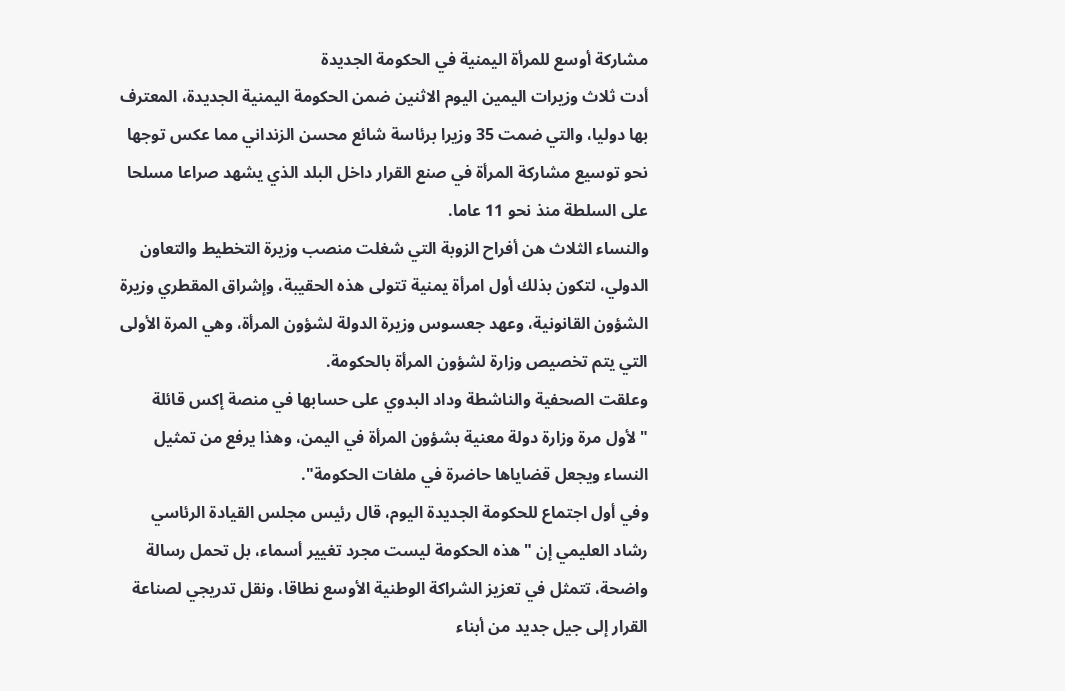مشاركة أوسع للمرأة اليمنية في الحكومة الجديدة
أدت ثلاث وزيرات اليمين اليوم الاثنين ضمن الحكومة اليمنية الجديدة، المعترف بها دوليا، والتي ضمت 35 وزيرا برئاسة شائع محسن الزنداني مما عكس توجها نحو توسيع مشاركة المرأة في صنع القرار داخل البلد الذي يشهد صراعا مسلحا على السلطة منذ نحو 11 عاما.
والنساء الثلاث هن أفراح الزوبة التي شغلت منصب وزيرة التخطيط والتعاون الدولي، لتكون بذلك أول امرأة يمنية تتولى هذه الحقيبة، وإشراق المقطري وزيرة الشؤون القانونية، وعهد جعسوس وزيرة الدولة لشؤون المرأة، وهي المرة الأولى التي يتم تخصيص وزارة لشؤون المرأة بالحكومة.
وعلقت الصحفية والناشطة وداد البدوي على حسابها في منصة إكس قائلة "لأول مرة وزارة دولة معنية بشؤون المرأة في اليمن، وهذا يرفع من تمثيل النساء ويجعل قضاياها حاضرة في ملفات الحكومة".
وفي أول اجتماع للحكومة الجديدة اليوم، قال رئيس مجلس القيادة الرئاسي رشاد العليمي إن "هذه الحكومة ليست مجرد تغيير أسماء، بل تحمل رسالة واضحة، تتمثل في تعزيز الشراكة الوطنية الأوسع نطاقا، ونقل تدريجي لصناعة القرار إلى جيل جديد من أبناء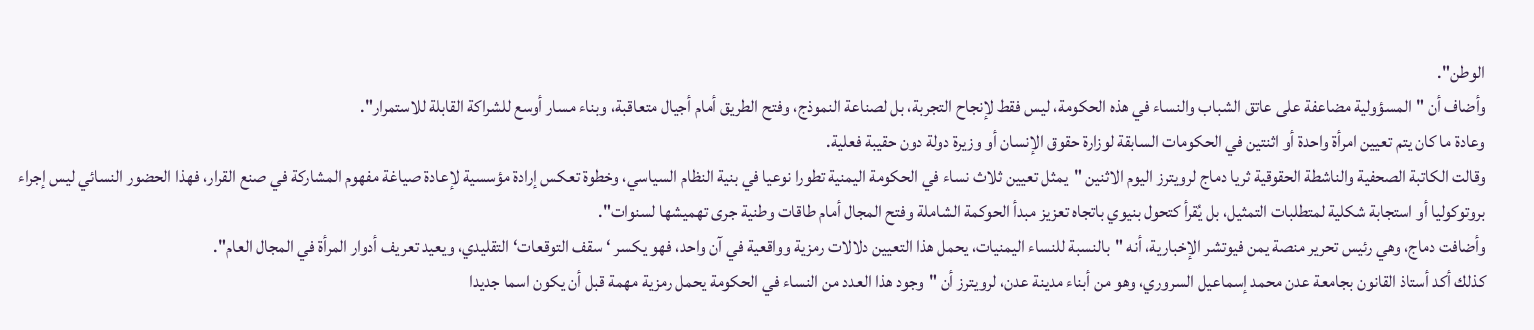الوطن".
وأضاف أن "المسؤولية مضاعفة على عاتق الشباب والنساء في هذه الحكومة، ليس فقط لإنجاح التجربة، بل لصناعة النموذج، وفتح الطريق أمام أجيال متعاقبة، وبناء مسار أوسع للشراكة القابلة للاستمرار".
وعادة ما كان يتم تعيين امرأة واحدة أو اثنتين في الحكومات السابقة لوزارة حقوق الإنسان أو وزيرة دولة دون حقيبة فعلية.
وقالت الكاتبة الصحفية والناشطة الحقوقية ثريا دماج لرويترز اليوم الاثنين "يمثل تعيين ثلاث نساء في الحكومة اليمنية تطورا نوعيا في بنية النظام السياسي، وخطوة تعكس إرادة مؤسسية لإعادة صياغة مفهوم المشاركة في صنع القرار، فهذا الحضور النسائي ليس إجراء بروتوكوليا أو استجابة شكلية لمتطلبات التمثيل، بل يُقرأ كتحول بنيوي باتجاه تعزيز مبدأ الحوكمة الشاملة وفتح المجال أمام طاقات وطنية جرى تهميشها لسنوات".
وأضافت دماج، وهي رئيس تحرير منصة يمن فيوتشر الإخبارية، أنه "بالنسبة للنساء اليمنيات، يحمل هذا التعيين دلالات رمزية وواقعية في آن واحد، فهو يكسر ‘سقف التوقعات‘ التقليدي، ويعيد تعريف أدوار المرأة في المجال العام".
كذلك أكد أستاذ القانون بجامعة عدن محمد إسماعيل السروري، وهو من أبناء مدينة عدن، لرويترز أن "وجود هذا العدد من النساء في الحكومة يحمل رمزية مهمة قبل أن يكون اسما جديدا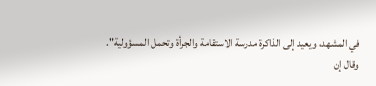في المشهد، ويعيد إلى الذاكرة مدرسة الاستقامة والجرأة وتحمل المسؤولية".
وقال إن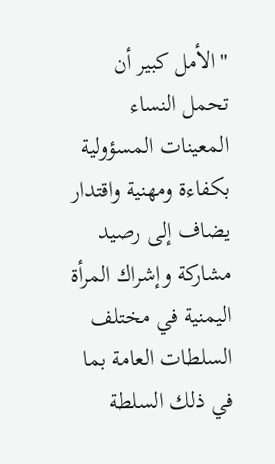"الأمل كبير أن تحمل النساء المعينات المسؤولية بكفاءة ومهنية واقتدار يضاف إلى رصيد مشاركة وإشراك المرأة اليمنية في مختلف السلطات العامة بما في ذلك السلطة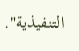التنفيذية".